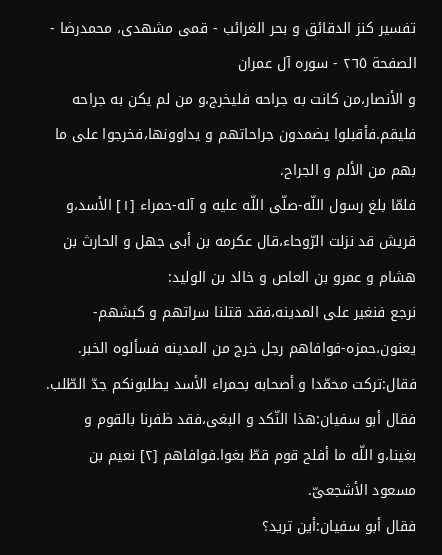تفسیر کنز الدقائق و بحر الغرائب - قمی مشهدی، محمدرضا - الصفحة ٢٦٥ - سوره آل عمران
و الأنصار،من کانت به جراحه فلیخرج،و من لم یکن به جراحه فلیقم.فأقبلوا یضمدون جراحاتهم و یداوونها،فخرجوا علی ما بهم من الألم و الجراح.
فلمّا بلغ رسول اللّه-صلّی اللّه علیه و آله-حمراء [١] الأسد،و قریش قد نزلت الرّوحاء،قال عکرمه بن أبی جهل و الحارث بن هشام و عمرو بن العاص و خالد بن الولید:
نرجع فنغیر علی المدینه،فقد قتلنا سراتهم و کبشهم-یعنون،حمزه-فوافاهم رجل خرج من المدینه فسألوه الخبر.
فقال:ترکت محمّدا و أصحابه بحمراء الأسد یطلبونکم جدّ الطّلب.
فقال أبو سفیان:هذا النّکد و البغی،فقد ظفرنا بالقوم و بغینا،و اللّه ما أفلح قوم قطّ بغوا.فوافاهم [٢] نعیم بن مسعود الأشجعیّ.
فقال أبو سفیان:أین ترید؟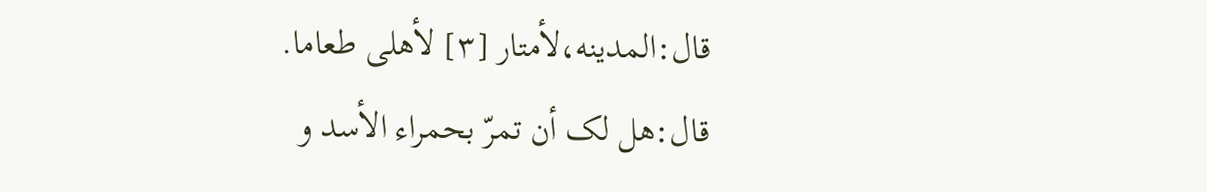قال:المدینه،لأمتار [٣] لأهلی طعاما.
قال:هل لک أن تمرّ بحمراء الأسد و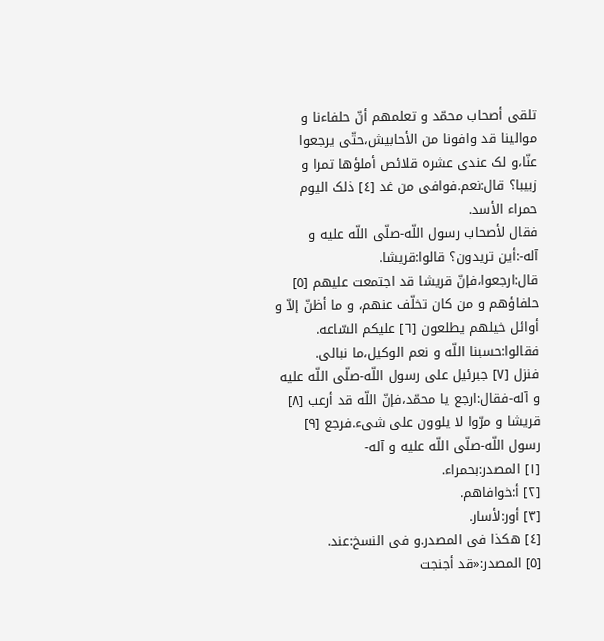تلقی أصحاب محمّد و تعلمهم أنّ حلفاءنا و موالینا قد وافونا من الأحابیش،حتّی یرجعوا عنّا،و لک عندی عشره قلائص أملؤها تمرا و زبیبا؟ قال:نعم.فوافی من غد [٤] ذلک الیوم حمراء الأسد.
فقال لأصحاب رسول اللّه-صلّی اللّه علیه و آله-:أین تریدون؟ قالوا:قریشا.
قال:ارجعوا،فإنّ قریشا قد اجتمعت علیهم [٥] حلفاؤهم و من کان تخلّف عنهم، و ما أظنّ إلاّ و أوائل خیلهم یطلعون [٦] علیکم السّاعه.
فقالوا:حسبنا اللّه و نعم الوکیل،ما نبالی.
فنزل [٧] جبرئیل علی رسول اللّه-صلّی اللّه علیه و آله-فقال:ارجع یا محمّد،فإنّ اللّه قد أرعب [٨] قریشا و مرّوا لا یلوون علی شیء.فرجع [٩] رسول اللّه-صلّی اللّه علیه و آله-
[١] المصدر:بحمراء.
[٢] أ:خوافاهم.
[٣] أور:لأسار.
[٤] هکذا فی المصدر.و فی النسخ:عند.
[٥] المصدر:«قد أجنجت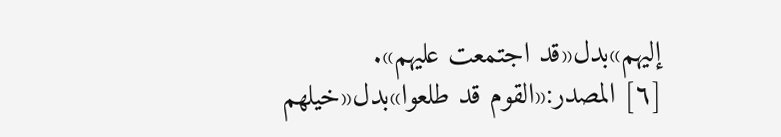إلیهم»بدل«قد اجتمعت علیهم».
[٦] المصدر:«القوم قد طلعوا»بدل«خیلهم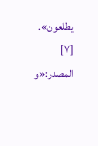یطلعون».
[٧] المصدر:«و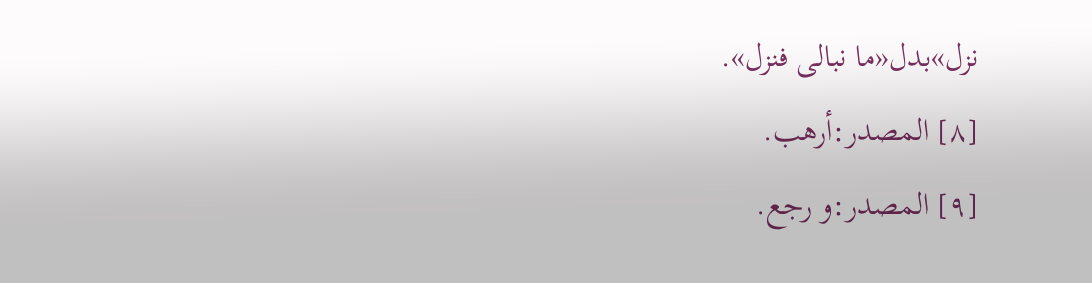نزل»بدل«ما نبالی فنزل».
[٨] المصدر:أرهب.
[٩] المصدر:و رجع.